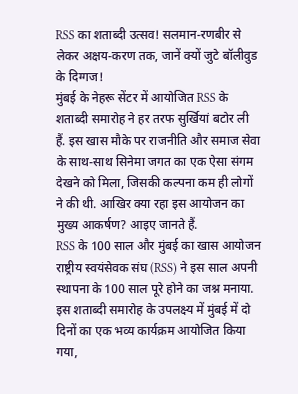RSS का शताब्दी उत्सव! सलमान-रणबीर से लेकर अक्षय-करण तक, जानें क्यों जुटे बॉलीवुड के दिग्गज!
मुंबई के नेहरू सेंटर में आयोजित RSS के शताब्दी समारोह ने हर तरफ सुर्खियां बटोर ली हैं. इस खास मौके पर राजनीति और समाज सेवा के साथ-साथ सिनेमा जगत का एक ऐसा संगम देखने को मिला, जिसकी कल्पना कम ही लोगों ने की थी. आखिर क्या रहा इस आयोजन का मुख्य आकर्षण? आइए जानते हैं.
RSS के 100 साल और मुंबई का खास आयोजन
राष्ट्रीय स्वयंसेवक संघ (RSS) ने इस साल अपनी स्थापना के 100 साल पूरे होने का जश्न मनाया. इस शताब्दी समारोह के उपलक्ष्य में मुंबई में दो दिनों का एक भव्य कार्यक्रम आयोजित किया गया,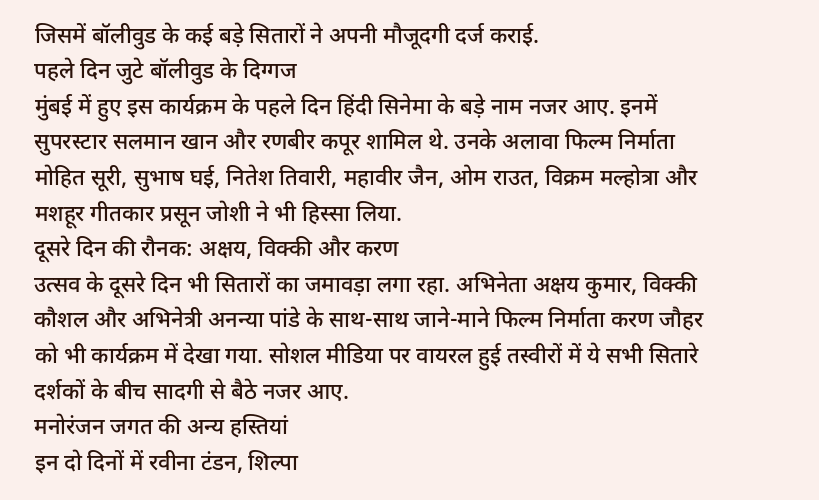जिसमें बॉलीवुड के कई बड़े सितारों ने अपनी मौजूदगी दर्ज कराई.
पहले दिन जुटे बॉलीवुड के दिग्गज
मुंबई में हुए इस कार्यक्रम के पहले दिन हिंदी सिनेमा के बड़े नाम नजर आए. इनमें सुपरस्टार सलमान खान और रणबीर कपूर शामिल थे. उनके अलावा फिल्म निर्माता मोहित सूरी, सुभाष घई, नितेश तिवारी, महावीर जैन, ओम राउत, विक्रम मल्होत्रा और मशहूर गीतकार प्रसून जोशी ने भी हिस्सा लिया.
दूसरे दिन की रौनक: अक्षय, विक्की और करण
उत्सव के दूसरे दिन भी सितारों का जमावड़ा लगा रहा. अभिनेता अक्षय कुमार, विक्की कौशल और अभिनेत्री अनन्या पांडे के साथ-साथ जाने-माने फिल्म निर्माता करण जौहर को भी कार्यक्रम में देखा गया. सोशल मीडिया पर वायरल हुई तस्वीरों में ये सभी सितारे दर्शकों के बीच सादगी से बैठे नजर आए.
मनोरंजन जगत की अन्य हस्तियां
इन दो दिनों में रवीना टंडन, शिल्पा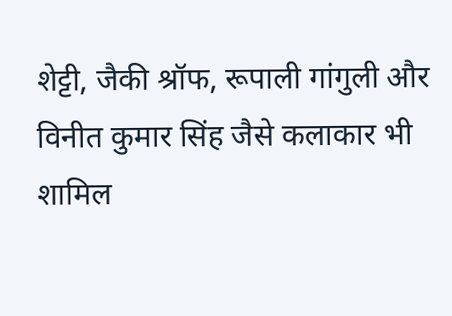शेट्टी, जैकी श्रॉफ, रूपाली गांगुली और विनीत कुमार सिंह जैसे कलाकार भी शामिल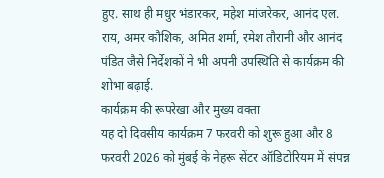हुए. साथ ही मधुर भंडारकर, महेश मांजरेकर, आनंद एल. राय, अमर कौशिक, अमित शर्मा, रमेश तौरानी और आनंद पंडित जैसे निर्देशकों ने भी अपनी उपस्थिति से कार्यक्रम की शोभा बढ़ाई.
कार्यक्रम की रूपरेखा और मुख्य वक्ता
यह दो दिवसीय कार्यक्रम 7 फरवरी को शुरू हुआ और 8 फरवरी 2026 को मुंबई के नेहरू सेंटर ऑडिटोरियम में संपन्न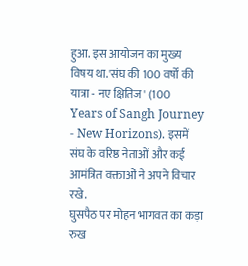हुआ. इस आयोजन का मुख्य विषय था.'संघ की 100 वर्षों की यात्रा - नए क्षितिज' (100 Years of Sangh Journey - New Horizons). इसमें संघ के वरिष्ठ नेताओं और कई आमंत्रित वक्ताओं ने अपने विचार रखे.
घुसपैठ पर मोहन भागवत का कड़ा रुख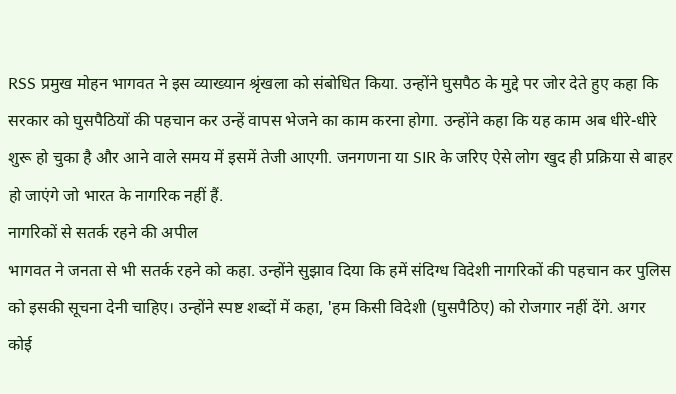RSS प्रमुख मोहन भागवत ने इस व्याख्यान श्रृंखला को संबोधित किया. उन्होंने घुसपैठ के मुद्दे पर जोर देते हुए कहा कि सरकार को घुसपैठियों की पहचान कर उन्हें वापस भेजने का काम करना होगा. उन्होंने कहा कि यह काम अब धीरे-धीरे शुरू हो चुका है और आने वाले समय में इसमें तेजी आएगी. जनगणना या SIR के जरिए ऐसे लोग खुद ही प्रक्रिया से बाहर हो जाएंगे जो भारत के नागरिक नहीं हैं.
नागरिकों से सतर्क रहने की अपील
भागवत ने जनता से भी सतर्क रहने को कहा. उन्होंने सुझाव दिया कि हमें संदिग्ध विदेशी नागरिकों की पहचान कर पुलिस को इसकी सूचना देनी चाहिए। उन्होंने स्पष्ट शब्दों में कहा, 'हम किसी विदेशी (घुसपैठिए) को रोजगार नहीं देंगे. अगर कोई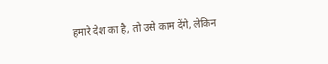हमारे देश का है, तो उसे काम देंगे, लेकिन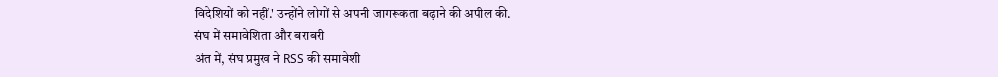विदेशियों को नहीं.' उन्होंने लोगों से अपनी जागरूकता बढ़ाने की अपील की.
संघ में समावेशिता और बराबरी
अंत में, संघ प्रमुख ने RSS की समावेशी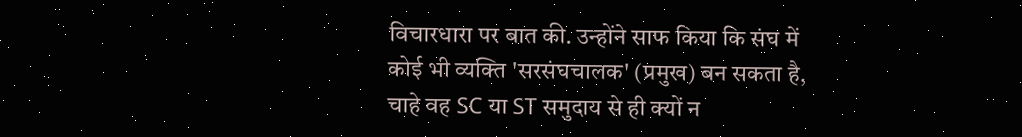विचारधारा पर बात की. उन्होंने साफ किया कि संघ में कोई भी व्यक्ति 'सरसंघचालक' (प्रमुख) बन सकता है, चाहे वह SC या ST समुदाय से ही क्यों न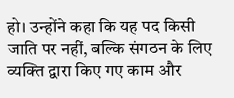हो। उन्होंने कहा कि यह पद किसी जाति पर नहीं, बल्कि संगठन के लिए व्यक्ति द्वारा किए गए काम और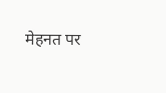मेहनत पर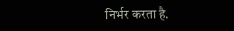निर्भर करता है.